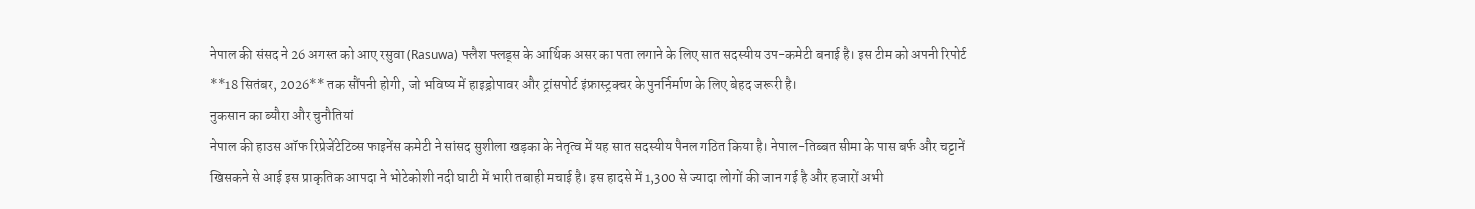नेपाल की संसद ने 26 अगस्त को आए रसुवा (Rasuwa) फ्लैश फ्लड्स के आर्थिक असर का पता लगाने के लिए सात सदस्यीय उप-कमेटी बनाई है। इस टीम को अपनी रिपोर्ट **18 सितंबर, 2026** तक सौंपनी होगी, जो भविष्य में हाइड्रोपावर और ट्रांसपोर्ट इंफ्रास्ट्रक्चर के पुनर्निर्माण के लिए बेहद जरूरी है।
नुकसान का ब्यौरा और चुनौतियां
नेपाल की हाउस ऑफ रिप्रेजेंटेटिव्स फाइनेंस कमेटी ने सांसद सुशीला खड़का के नेतृत्व में यह सात सदस्यीय पैनल गठित किया है। नेपाल-तिब्बत सीमा के पास बर्फ और चट्टानें खिसकने से आई इस प्राकृतिक आपदा ने भोटेकोशी नदी घाटी में भारी तबाही मचाई है। इस हादसे में 1,300 से ज्यादा लोगों की जान गई है और हजारों अभी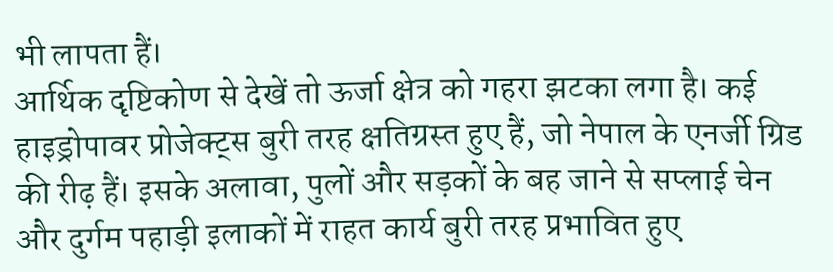भी लापता हैं।
आर्थिक दृष्टिकोण से देखें तो ऊर्जा क्षेत्र को गहरा झटका लगा है। कई हाइड्रोपावर प्रोजेक्ट्स बुरी तरह क्षतिग्रस्त हुए हैं, जो नेपाल के एनर्जी ग्रिड की रीढ़ हैं। इसके अलावा, पुलों और सड़कों के बह जाने से सप्लाई चेन और दुर्गम पहाड़ी इलाकों में राहत कार्य बुरी तरह प्रभावित हुए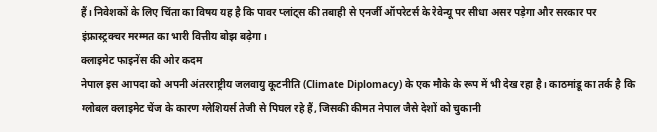हैं। निवेशकों के लिए चिंता का विषय यह है कि पावर प्लांट्स की तबाही से एनर्जी ऑपरेटर्स के रेवेन्यू पर सीधा असर पड़ेगा और सरकार पर इंफ्रास्ट्रक्चर मरम्मत का भारी वित्तीय बोझ बढ़ेगा।
क्लाइमेट फाइनेंस की ओर कदम
नेपाल इस आपदा को अपनी अंतरराष्ट्रीय जलवायु कूटनीति (Climate Diplomacy) के एक मौके के रूप में भी देख रहा है। काठमांडू का तर्क है कि ग्लोबल क्लाइमेट चेंज के कारण ग्लेशियर्स तेजी से पिघल रहे हैं, जिसकी कीमत नेपाल जैसे देशों को चुकानी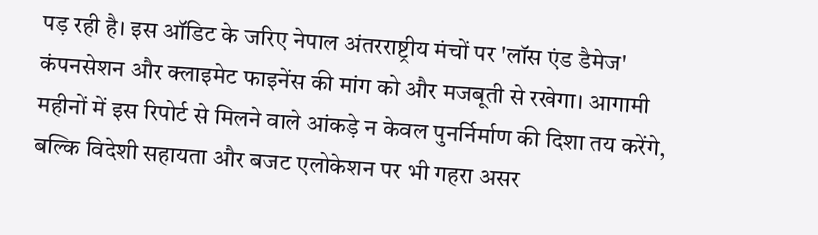पड़ रही है। इस ऑडिट के जरिए नेपाल अंतरराष्ट्रीय मंचों पर 'लॉस एंड डैमेज' कंपनसेशन और क्लाइमेट फाइनेंस की मांग को और मजबूती से रखेगा। आगामी महीनों में इस रिपोर्ट से मिलने वाले आंकड़े न केवल पुनर्निर्माण की दिशा तय करेंगे, बल्कि विदेशी सहायता और बजट एलोकेशन पर भी गहरा असर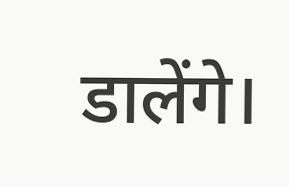डालेंगे।